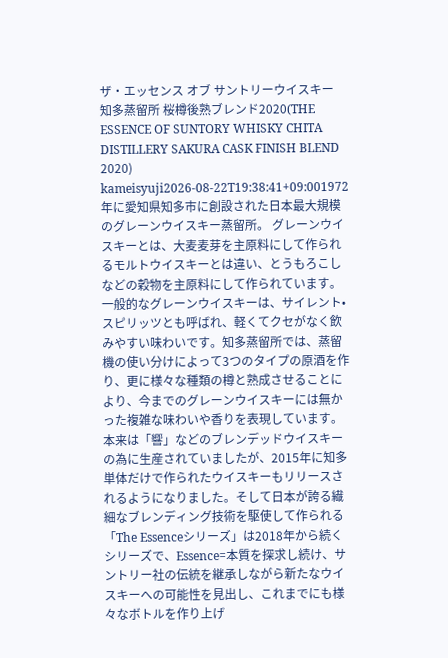ザ・エッセンス オブ サントリーウイスキー 知多蒸留所 桜樽後熟ブレンド2020(THE ESSENCE OF SUNTORY WHISKY CHITA DISTILLERY SAKURA CASK FINISH BLEND 2020)
kameisyuji2026-08-22T19:38:41+09:001972年に愛知県知多市に創設された日本最大規模のグレーンウイスキー蒸留所。 グレーンウイスキーとは、大麦麦芽を主原料にして作られるモルトウイスキーとは違い、とうもろこしなどの穀物を主原料にして作られています。 一般的なグレーンウイスキーは、サイレント•スピリッツとも呼ばれ、軽くてクセがなく飲みやすい味わいです。知多蒸留所では、蒸留機の使い分けによって3つのタイプの原酒を作り、更に様々な種類の樽と熟成させることにより、今までのグレーンウイスキーには無かった複雑な味わいや香りを表現しています。 本来は「響」などのブレンデッドウイスキーの為に生産されていましたが、2015年に知多単体だけで作られたウイスキーもリリースされるようになりました。そして日本が誇る繊細なブレンディング技術を駆使して作られる「The Essenceシリーズ」は2018年から続くシリーズで、Essence=本質を探求し続け、サントリー社の伝統を継承しながら新たなウイスキーへの可能性を見出し、これまでにも様々なボトルを作り上げ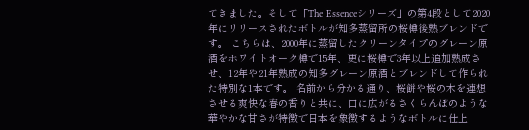てきました。そして「The Essenceシリーズ」の第4段として2020年にリリースされたボトルが知多蒸留所の桜樽後熟ブレンドです。 こちらは、2000年に蒸留したクリーンタイプのグレーン原酒をホワイトオーク樽で15年、更に桜樽で3年以上追加熟成させ、12年や21年熟成の知多グレーン原酒とブレンドして作られた特別な1本です。 名前から分かる通り、桜餅や桜の木を連想させる爽快な春の香りと共に、口に広がるさくらんぼのような華やかな甘さが特徴で日本を象徴するようなボトルに仕上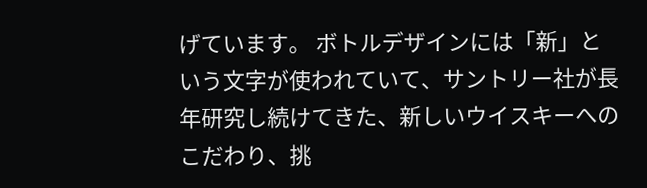げています。 ボトルデザインには「新」という文字が使われていて、サントリー社が長年研究し続けてきた、新しいウイスキーへのこだわり、挑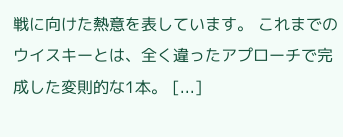戦に向けた熱意を表しています。 これまでのウイスキーとは、全く違ったアプローチで完成した変則的な1本。 [...]